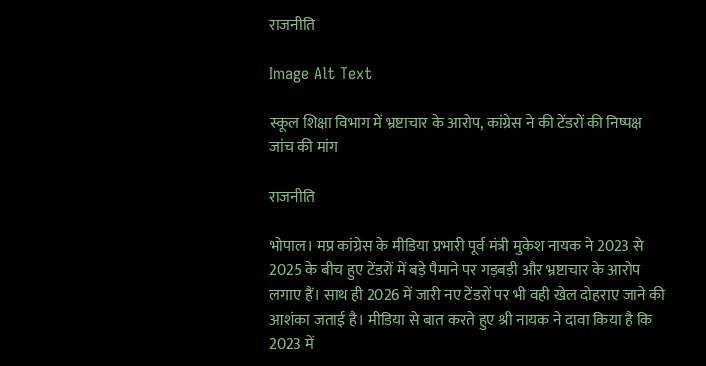राजनीति

Image Alt Text

स्कूल शिक्षा विभाग में भ्रष्टाचार के आरोप, कांग्रेस ने की टेंडरों की निष्पक्ष जांच की मांग

राजनीति

भोपाल। मप्र कांग्रेस के मीडिया प्रभारी पूर्व मंत्री मुकेश नायक ने 2023 से 2025 के बीच हुए टेंडरों में बड़े पैमाने पर गड़बड़ी और भ्रष्टाचार के आरोप लगाए हैं। साथ ही 2026 में जारी नए टेंडरों पर भी वही खेल दोहराए जाने की आशंका जताई है। मीडिया से बात करते हुए श्री नायक ने दावा किया है कि 2023 में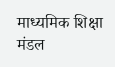माध्यमिक शिक्षा मंडल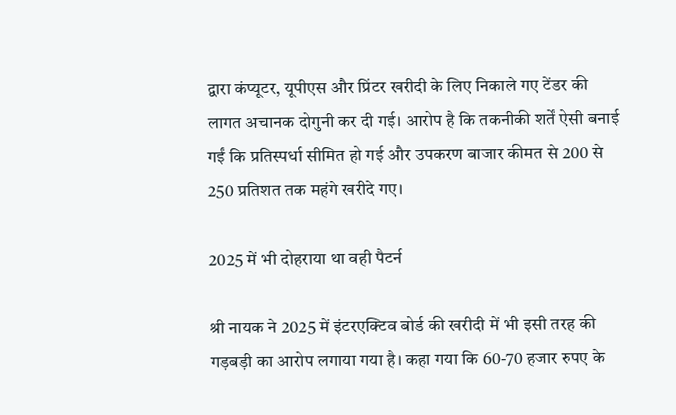द्वारा कंप्यूटर, यूपीएस और प्रिंटर खरीदी के लिए निकाले गए टेंडर की लागत अचानक दोगुनी कर दी गई। आरोप है कि तकनीकी शर्तें ऐसी बनाई गईं कि प्रतिस्पर्धा सीमित हो गई और उपकरण बाजार कीमत से 200 से 250 प्रतिशत तक महंगे खरीदे गए।

2025 में भी दोहराया था वही पैटर्न

श्री नायक ने 2025 में इंटरएक्टिव बोर्ड की खरीदी में भी इसी तरह की गड़बड़ी का आरोप लगाया गया है। कहा गया कि 60-70 हजार रुपए के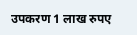उपकरण 1 लाख रुपए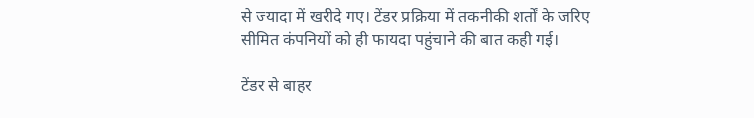से ज्यादा में खरीदे गए। टेंडर प्रक्रिया में तकनीकी शर्तों के जरिए सीमित कंपनियों को ही फायदा पहुंचाने की बात कही गई।

टेंडर से बाहर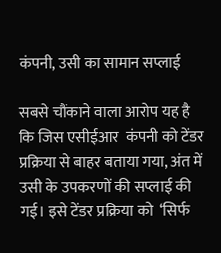कंपनी, उसी का सामान सप्लाई

सबसे चौंकाने वाला आरोप यह है कि जिस एसीईआर  कंपनी को टेंडर प्रक्रिया से बाहर बताया गया, अंत में उसी के उपकरणों की सप्लाई की गई। इसे टेंडर प्रक्रिया को  ‘सिर्फ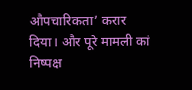औपचारिकता’ करार दिया। और पूरे मामली कां निष्पक्ष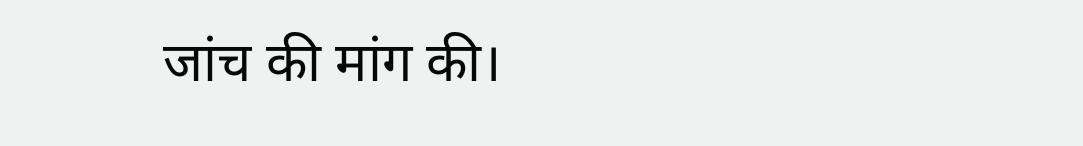जांच की मांग की।